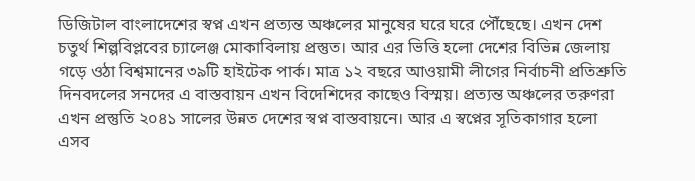ডিজিটাল বাংলাদেশের স্বপ্ন এখন প্রত্যন্ত অঞ্চলের মানুষের ঘরে ঘরে পৌঁছেছে। এখন দেশ চতুর্থ শিল্পবিপ্লবের চ্যালেঞ্জ মোকাবিলায় প্রস্তুত। আর এর ভিত্তি হলো দেশের বিভিন্ন জেলায় গড়ে ওঠা বিশ্বমানের ৩৯টি হাইটেক পার্ক। মাত্র ১২ বছরে আওয়ামী লীগের নির্বাচনী প্রতিশ্রুতি দিনবদলের সনদের এ বাস্তবায়ন এখন বিদেশিদের কাছেও বিস্ময়। প্রত্যন্ত অঞ্চলের তরুণরা এখন প্রস্তুতি ২০৪১ সালের উন্নত দেশের স্বপ্ন বাস্তবায়নে। আর এ স্বপ্নের সূতিকাগার হলো এসব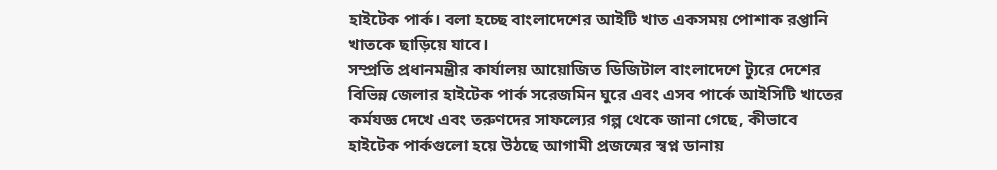হাইটেক পার্ক। বলা হচ্ছে বাংলাদেশের আইটি খাত একসময় পোশাক রপ্তানি খাতকে ছাড়িয়ে যাবে।
সম্প্রতি প্রধানমন্ত্রীর কার্যালয় আয়োজিত ডিজিটাল বাংলাদেশে ট্যুরে দেশের বিভিন্ন জেলার হাইটেক পার্ক সরেজমিন ঘুরে এবং এসব পার্কে আইসিটি খাতের কর্মযজ্ঞ দেখে এবং তরুণদের সাফল্যের গল্প থেকে জানা গেছে, কীভাবে হাইটেক পার্কগুলো হয়ে উঠছে আগামী প্রজন্মের স্বপ্ন ডানায়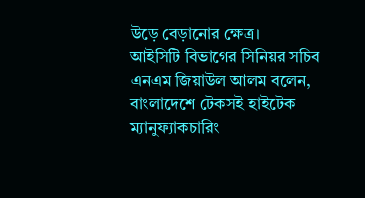উড়ে বেড়ানোর ক্ষেত্র।
আইসিটি বিভাগের সিনিয়র সচিব এনএম জিয়াউল আলম বলেন, বাংলাদেশে টেকসই হাইটেক ম্যানুফ্যাকচারিং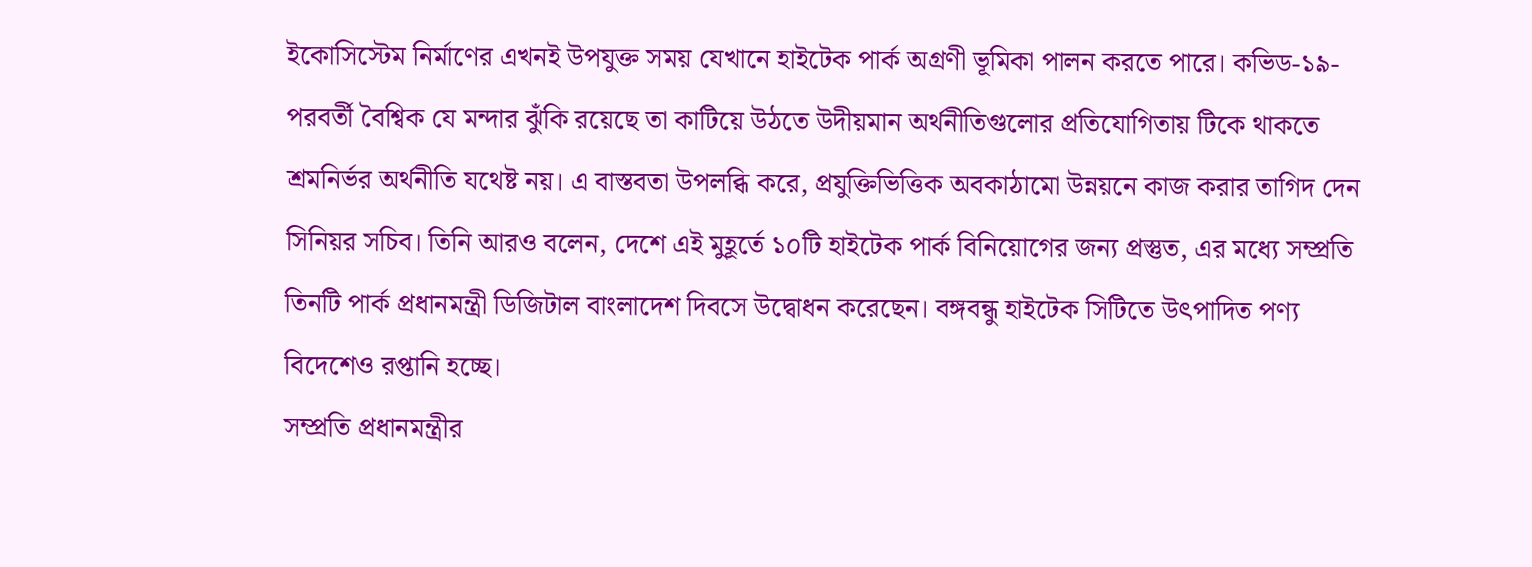ইকোসিস্টেম নির্মাণের এখনই উপযুক্ত সময় যেখানে হাইটেক পার্ক অগ্রণী ভূমিকা পালন করতে পারে। কভিড-১৯-পরবর্তী বৈশ্বিক যে মন্দার ঝুঁকি রয়েছে তা কাটিয়ে উঠতে উদীয়মান অর্থনীতিগুলোর প্রতিযোগিতায় টিকে থাকতে শ্রমনির্ভর অর্থনীতি যথেষ্ট নয়। এ বাস্তবতা উপলব্ধি করে, প্রযুক্তিভিত্তিক অবকাঠামো উন্নয়নে কাজ করার তাগিদ দেন সিনিয়র সচিব। তিনি আরও বলেন, দেশে এই মুহূর্তে ১০টি হাইটেক পার্ক বিনিয়োগের জন্য প্রস্তুত, এর মধ্যে সম্প্রতি তিনটি পার্ক প্রধানমন্ত্রী ডিজিটাল বাংলাদেশ দিবসে উদ্বোধন করেছেন। বঙ্গবন্ধু হাইটেক সিটিতে উৎপাদিত পণ্য বিদেশেও রপ্তানি হচ্ছে।
সম্প্রতি প্রধানমন্ত্রীর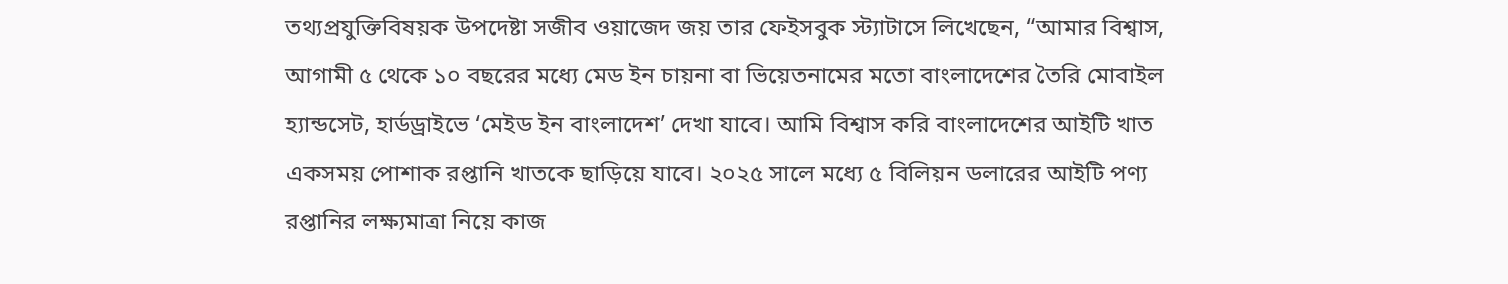তথ্যপ্রযুক্তিবিষয়ক উপদেষ্টা সজীব ওয়াজেদ জয় তার ফেইসবুক স্ট্যাটাসে লিখেছেন, “আমার বিশ্বাস, আগামী ৫ থেকে ১০ বছরের মধ্যে মেড ইন চায়না বা ভিয়েতনামের মতো বাংলাদেশের তৈরি মোবাইল হ্যান্ডসেট, হার্ডড্রাইভে ‘মেইড ইন বাংলাদেশ’ দেখা যাবে। আমি বিশ্বাস করি বাংলাদেশের আইটি খাত একসময় পোশাক রপ্তানি খাতকে ছাড়িয়ে যাবে। ২০২৫ সালে মধ্যে ৫ বিলিয়ন ডলারের আইটি পণ্য রপ্তানির লক্ষ্যমাত্রা নিয়ে কাজ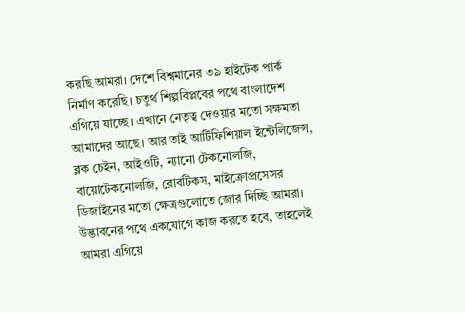করছি আমরা। দেশে বিশ্বমানের ৩৯ হাইটেক পার্ক নির্মাণ করেছি। চতুর্থ শিল্পবিপ্লবের পথে বাংলাদেশ এগিয়ে যাচ্ছে। এখানে নেতৃত্ব দেওয়ার মতো সক্ষমতা আমাদের আছে। আর তাই আর্টিফিশিয়াল ইন্টেলিজেন্স, ব্লক চেইন, আইওটি, ন্যানো টেকনোলজি, বায়োটেকনোলজি, রোবটিকস, মাইক্রোপ্রসেসর ডিজাইনের মতো ক্ষেত্রগুলোতে জোর দিচ্ছি আমরা। উদ্ভাবনের পথে একযোগে কাজ করতে হবে, তাহলেই আমরা এগিয়ে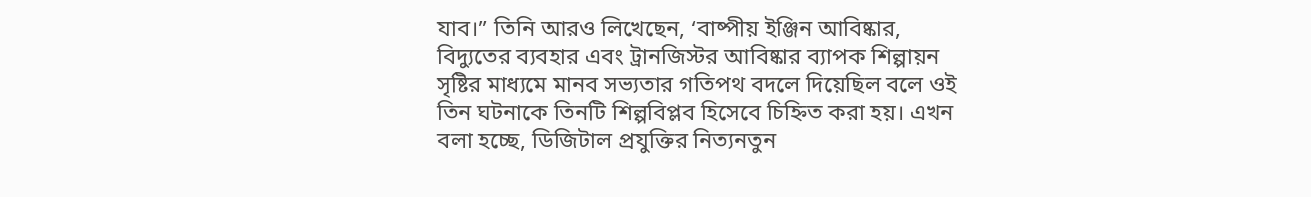যাব।” তিনি আরও লিখেছেন, ‘বাষ্পীয় ইঞ্জিন আবিষ্কার, বিদ্যুতের ব্যবহার এবং ট্রানজিস্টর আবিষ্কার ব্যাপক শিল্পায়ন সৃষ্টির মাধ্যমে মানব সভ্যতার গতিপথ বদলে দিয়েছিল বলে ওই তিন ঘটনাকে তিনটি শিল্পবিপ্লব হিসেবে চিহ্নিত করা হয়। এখন বলা হচ্ছে, ডিজিটাল প্রযুক্তির নিত্যনতুন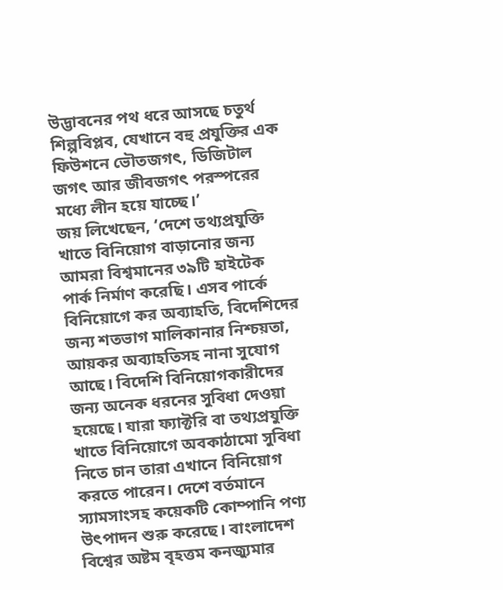উদ্ভাবনের পথ ধরে আসছে চতুর্থ শিল্পবিপ্লব, যেখানে বহু প্রযুক্তির এক ফিউশনে ভৌতজগৎ, ডিজিটাল জগৎ আর জীবজগৎ পরস্পরের মধ্যে লীন হয়ে যাচ্ছে।’
জয় লিখেছেন, ‘দেশে তথ্যপ্রযুক্তি খাতে বিনিয়োগ বাড়ানোর জন্য আমরা বিশ্বমানের ৩৯টি হাইটেক পার্ক নির্মাণ করেছি। এসব পার্কে বিনিয়োগে কর অব্যাহতি, বিদেশিদের জন্য শতভাগ মালিকানার নিশ্চয়তা, আয়কর অব্যাহতিসহ নানা সুযোগ আছে। বিদেশি বিনিয়োগকারীদের জন্য অনেক ধরনের সুবিধা দেওয়া হয়েছে। যারা ফ্যাক্টরি বা তথ্যপ্রযুক্তি খাতে বিনিয়োগে অবকাঠামো সুবিধা নিতে চান তারা এখানে বিনিয়োগ করতে পারেন। দেশে বর্তমানে স্যামসাংসহ কয়েকটি কোম্পানি পণ্য উৎপাদন শুরু করেছে। বাংলাদেশ বিশ্বের অষ্টম বৃহত্তম কনজ্যুমার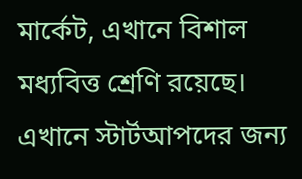মার্কেট, এখানে বিশাল মধ্যবিত্ত শ্রেণি রয়েছে। এখানে স্টার্টআপদের জন্য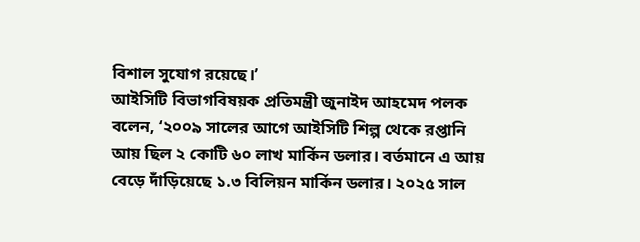বিশাল সুযোগ রয়েছে।’
আইসিটি বিভাগবিষয়ক প্রতিমন্ত্রী জুনাইদ আহমেদ পলক বলেন, ‘২০০৯ সালের আগে আইসিটি শিল্প থেকে রপ্তানি আয় ছিল ২ কোটি ৬০ লাখ মার্কিন ডলার। বর্তমানে এ আয় বেড়ে দাঁড়িয়েছে ১.৩ বিলিয়ন মার্কিন ডলার। ২০২৫ সাল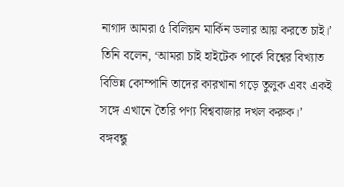নাগাদ আমরা ৫ বিলিয়ন মার্কিন ডলার আয় করতে চাই।’
তিনি বলেন, ‘আমরা চাই হাইটেক পার্কে বিশ্বের বিখ্যাত বিভিন্ন কোম্পানি তাদের কারখানা গড়ে তুলুক এবং একই সঙ্গে এখানে তৈরি পণ্য বিশ্ববাজার দখল করুক।’
বঙ্গবন্ধু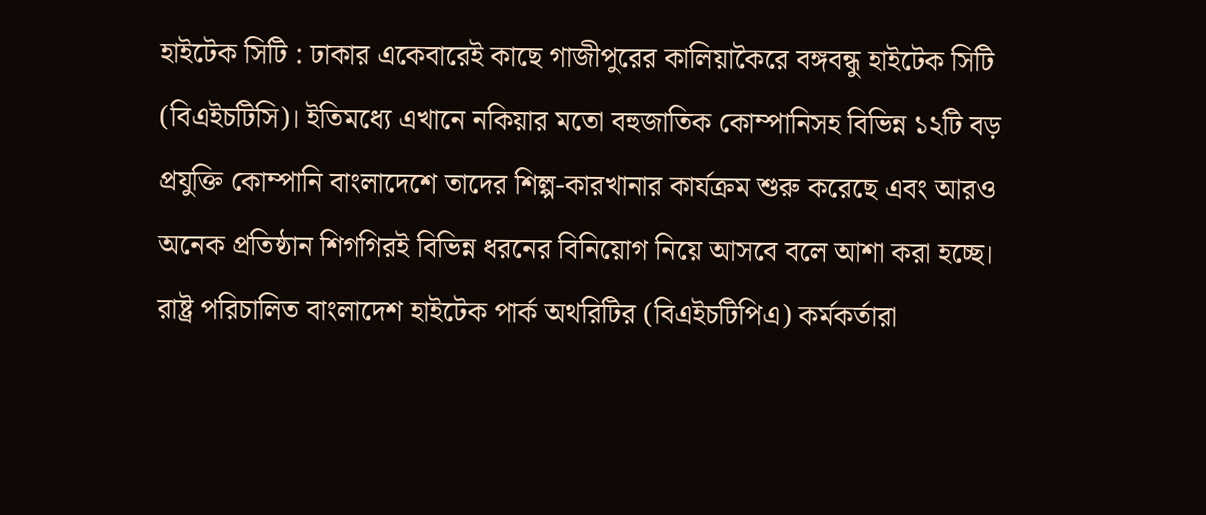হাইটেক সিটি : ঢাকার একেবারেই কাছে গাজীপুরের কালিয়াকৈরে বঙ্গবন্ধু হাইটেক সিটি (বিএইচটিসি)। ইতিমধ্যে এখানে নকিয়ার মতো বহুজাতিক কোম্পানিসহ বিভিন্ন ১২টি বড় প্রযুক্তি কোম্পানি বাংলাদেশে তাদের শিল্প-কারখানার কার্যক্রম শুরু করেছে এবং আরও অনেক প্রতিষ্ঠান শিগগিরই বিভিন্ন ধরনের বিনিয়োগ নিয়ে আসবে বলে আশা করা হচ্ছে। রাষ্ট্র পরিচালিত বাংলাদেশ হাইটেক পার্ক অথরিটির (বিএইচটিপিএ) কর্মকর্তারা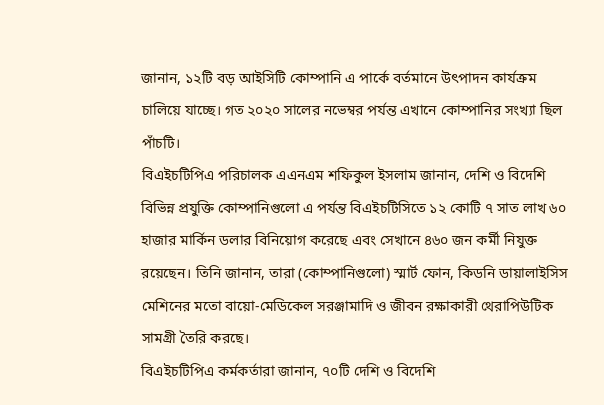জানান, ১২টি বড় আইসিটি কোম্পানি এ পার্কে বর্তমানে উৎপাদন কার্যক্রম চালিয়ে যাচ্ছে। গত ২০২০ সালের নভেম্বর পর্যন্ত এখানে কোম্পানির সংখ্যা ছিল পাঁচটি।
বিএইচটিপিএ পরিচালক এএনএম শফিকুল ইসলাম জানান, দেশি ও বিদেশি বিভিন্ন প্রযুক্তি কোম্পানিগুলো এ পর্যন্ত বিএইচটিসিতে ১২ কোটি ৭ সাত লাখ ৬০ হাজার মার্কিন ডলার বিনিয়োগ করেছে এবং সেখানে ৪৬০ জন কর্মী নিযুক্ত রয়েছেন। তিনি জানান, তারা (কোম্পানিগুলো) স্মার্ট ফোন, কিডনি ডায়ালাইসিস মেশিনের মতো বায়ো-মেডিকেল সরঞ্জামাদি ও জীবন রক্ষাকারী থেরাপিউটিক সামগ্রী তৈরি করছে।
বিএইচটিপিএ কর্মকর্তারা জানান, ৭০টি দেশি ও বিদেশি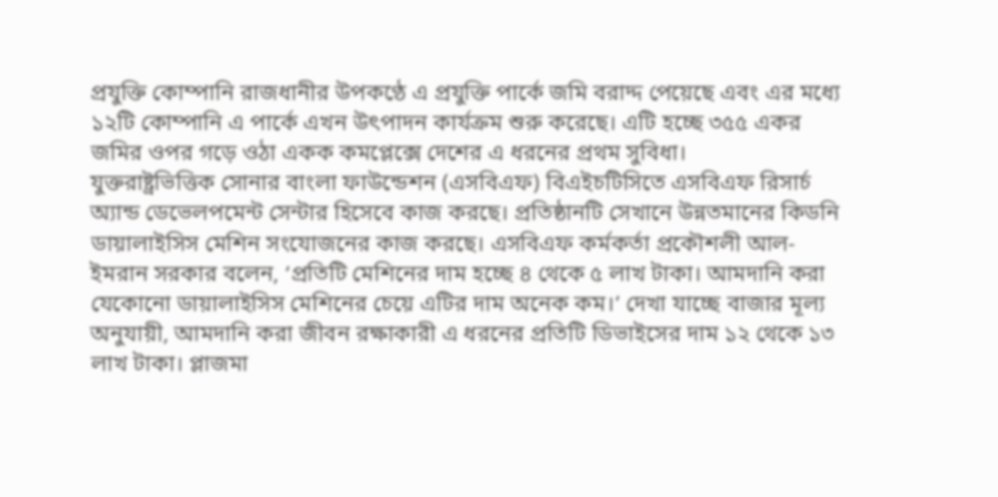প্রযুক্তি কোম্পানি রাজধানীর উপকণ্ঠে এ প্রযুক্তি পার্কে জমি বরাদ্দ পেয়েছে এবং এর মধ্যে ১২টি কোম্পানি এ পার্কে এখন উৎপাদন কার্যক্রম শুরু করেছে। এটি হচ্ছে ৩৫৫ একর জমির ওপর গড়ে ওঠা একক কমপ্লেক্সে দেশের এ ধরনের প্রথম সুবিধা।
যুক্তরাষ্ট্রভিত্তিক সোনার বাংলা ফাউন্ডেশন (এসবিএফ) বিএইচটিসিতে এসবিএফ রিসার্চ অ্যান্ড ডেভেলপমেন্ট সেন্টার হিসেবে কাজ করছে। প্রতিষ্ঠানটি সেখানে উন্নতমানের কিডনি ডায়ালাইসিস মেশিন সংযোজনের কাজ করছে। এসবিএফ কর্মকর্তা প্রকৌশলী আল-ইমরান সরকার বলেন, ‘প্রতিটি মেশিনের দাম হচ্ছে ৪ থেকে ৫ লাখ টাকা। আমদানি করা যেকোনো ডায়ালাইসিস মেশিনের চেয়ে এটির দাম অনেক কম।’ দেখা যাচ্ছে বাজার মূল্য অনুযায়ী, আমদানি করা জীবন রক্ষাকারী এ ধরনের প্রতিটি ডিভাইসের দাম ১২ থেকে ১৩ লাখ টাকা। প্লাজমা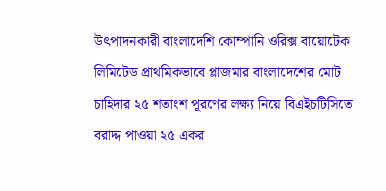উৎপাদনকারী বাংলাদেশি কোম্পানি ওরিক্স বায়োটেক লিমিটেড প্রাথমিকভাবে প্লাজমার বাংলাদেশের মোট চাহিদার ২৫ শতাংশ পূরণের লক্ষ্য নিয়ে বিএইচটিসিতে বরাদ্দ পাওয়া ২৫ একর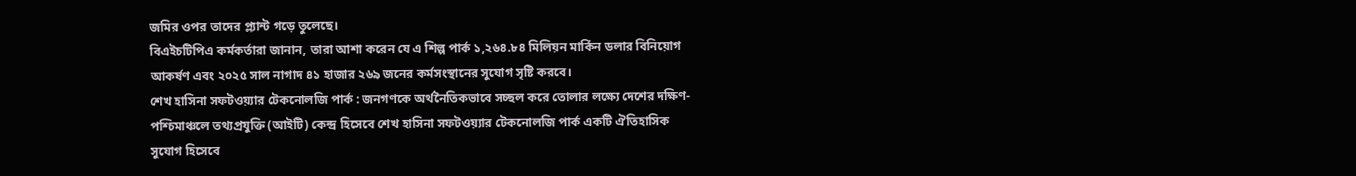জমির ওপর তাদের প্ল্যান্ট গড়ে তুলেছে।
বিএইচটিপিএ কর্মকর্তারা জানান, তারা আশা করেন যে এ শিল্প পার্ক ১,২৬৪.৮৪ মিলিয়ন মার্কিন ডলার বিনিয়োগ আকর্ষণ এবং ২০২৫ সাল নাগাদ ৪১ হাজার ২৬৯ জনের কর্মসংস্থানের সুযোগ সৃষ্টি করবে।
শেখ হাসিনা সফটওয়্যার টেকনোলজি পার্ক : জনগণকে অর্থনৈতিকভাবে সচ্ছল করে তোলার লক্ষ্যে দেশের দক্ষিণ-পশ্চিমাঞ্চলে তথ্যপ্রযুক্তি (আইটি) কেন্দ্র হিসেবে শেখ হাসিনা সফটওয়্যার টেকনোলজি পার্ক একটি ঐতিহাসিক সুযোগ হিসেবে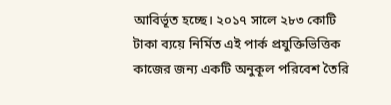আবির্ভূত হচ্ছে। ২০১৭ সালে ২৮৩ কোটি টাকা ব্যয়ে নির্মিত এই পার্ক প্রযুক্তিভিত্তিক কাজের জন্য একটি অনুকূল পরিবেশ তৈরি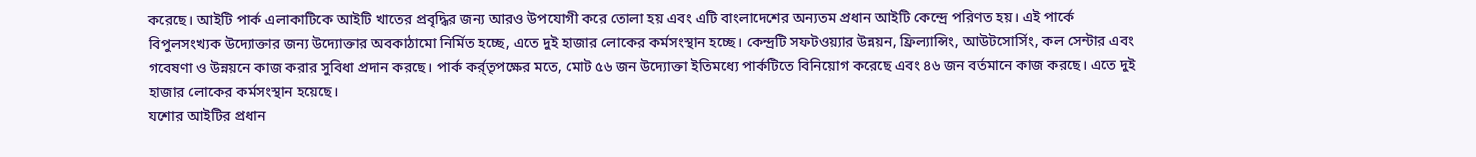করেছে। আইটি পার্ক এলাকাটিকে আইটি খাতের প্রবৃদ্ধির জন্য আরও উপযোগী করে তোলা হয় এবং এটি বাংলাদেশের অন্যতম প্রধান আইটি কেন্দ্রে পরিণত হয়। এই পার্কে বিপুলসংখ্যক উদ্যোক্তার জন্য উদ্যোক্তার অবকাঠামো নির্মিত হচ্ছে, এতে দুই হাজার লোকের কর্মসংস্থান হচ্ছে। কেন্দ্রটি সফটওয়্যার উন্নয়ন, ফ্রিল্যান্সিং, আউটসোর্সিং, কল সেন্টার এবং গবেষণা ও উন্নয়নে কাজ করার সুবিধা প্রদান করছে। পার্ক কর্র্তৃপক্ষের মতে, মোট ৫৬ জন উদ্যোক্তা ইতিমধ্যে পার্কটিতে বিনিয়োগ করেছে এবং ৪৬ জন বর্তমানে কাজ করছে। এতে দুই হাজার লোকের কর্মসংস্থান হয়েছে।
যশোর আইটির প্রধান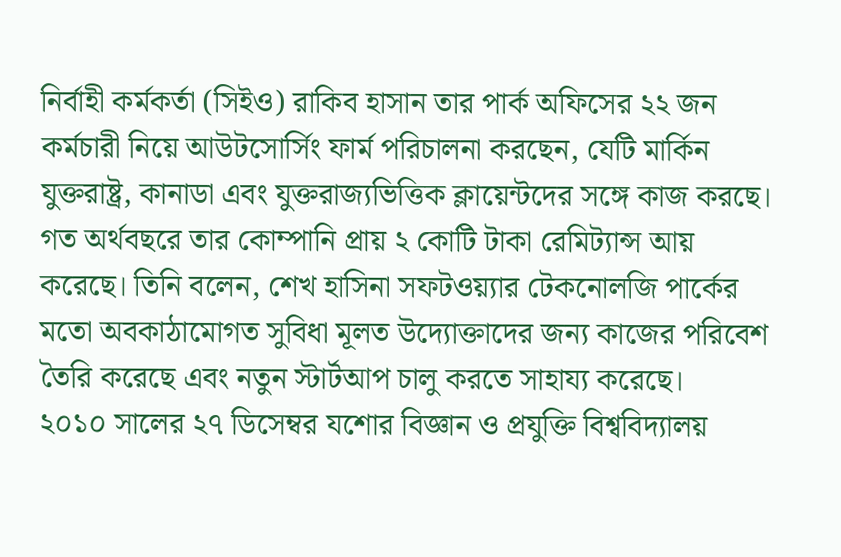নির্বাহী কর্মকর্তা (সিইও) রাকিব হাসান তার পার্ক অফিসের ২২ জন কর্মচারী নিয়ে আউটসোর্সিং ফার্ম পরিচালনা করছেন, যেটি মার্কিন যুক্তরাষ্ট্র, কানাডা এবং যুক্তরাজ্যভিত্তিক ক্লায়েন্টদের সঙ্গে কাজ করছে। গত অর্থবছরে তার কোম্পানি প্রায় ২ কোটি টাকা রেমিট্যান্স আয় করেছে। তিনি বলেন, শেখ হাসিনা সফটওয়্যার টেকনোলজি পার্কের মতো অবকাঠামোগত সুবিধা মূলত উদ্যোক্তাদের জন্য কাজের পরিবেশ তৈরি করেছে এবং নতুন স্টার্টআপ চালু করতে সাহায্য করেছে।
২০১০ সালের ২৭ ডিসেম্বর যশোর বিজ্ঞান ও প্রযুক্তি বিশ্ববিদ্যালয়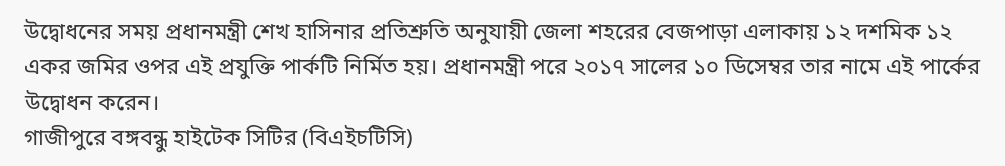উদ্বোধনের সময় প্রধানমন্ত্রী শেখ হাসিনার প্রতিশ্রুতি অনুযায়ী জেলা শহরের বেজপাড়া এলাকায় ১২ দশমিক ১২ একর জমির ওপর এই প্রযুক্তি পার্কটি নির্মিত হয়। প্রধানমন্ত্রী পরে ২০১৭ সালের ১০ ডিসেম্বর তার নামে এই পার্কের উদ্বোধন করেন।
গাজীপুরে বঙ্গবন্ধু হাইটেক সিটির (বিএইচটিসি)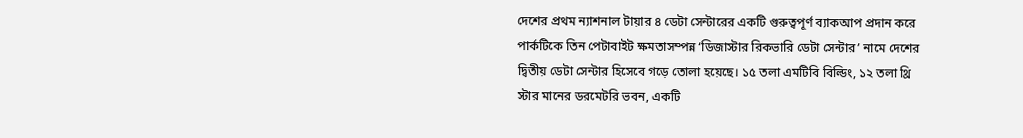দেশের প্রথম ন্যাশনাল টায়ার ৪ ডেটা সেন্টারের একটি গুরুত্বপূর্ণ ব্যাকআপ প্রদান করে পার্কটিকে তিন পেটাবাইট ক্ষমতাসম্পন্ন ‘ডিজাস্টার রিকভারি ডেটা সেন্টার’ নামে দেশের দ্বিতীয় ডেটা সেন্টার হিসেবে গড়ে তোলা হয়েছে। ১৫ তলা এমটিবি বিল্ডিং, ১২ তলা থ্রি স্টার মানের ডরমেটরি ভবন, একটি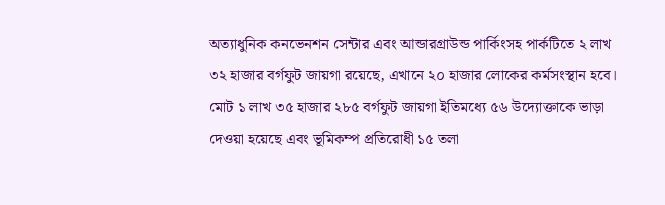অত্যাধুনিক কনভেনশন সেন্টার এবং আন্ডারগ্রাউন্ড পার্কিংসহ পার্কটিতে ২ লাখ ৩২ হাজার বর্গফুট জায়গা রয়েছে, এখানে ২০ হাজার লোকের কর্মসংস্থান হবে। মোট ১ লাখ ৩৫ হাজার ২৮৫ বর্গফুট জায়গা ইতিমধ্যে ৫৬ উদ্যোক্তাকে ভাড়া দেওয়া হয়েছে এবং ভূমিকম্প প্রতিরোধী ১৫ তলা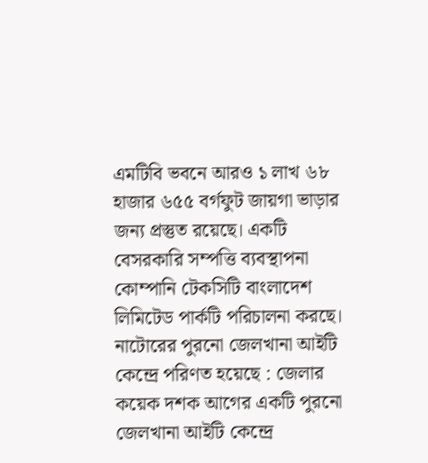এমটিবি ভবনে আরও ১ লাখ ৬৮ হাজার ৬৫৫ বর্গফুট জায়গা ভাড়ার জন্য প্রস্তুত রয়েছে। একটি বেসরকারি সম্পত্তি ব্যবস্থাপনা কোম্পানি টেকসিটি বাংলাদেশ লিমিটেড পার্কটি পরিচালনা করছে।
নাটোরের পুরনো জেলখানা আইটি কেন্দ্রে পরিণত হয়েছে : জেলার কয়েক দশক আগের একটি পুরনো জেলখানা আইটি কেন্দ্রে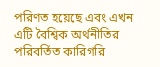পরিণত হয়েছে এবং এখন এটি বৈশ্বিক অর্থনীতির পরিবর্তিত কারিগরি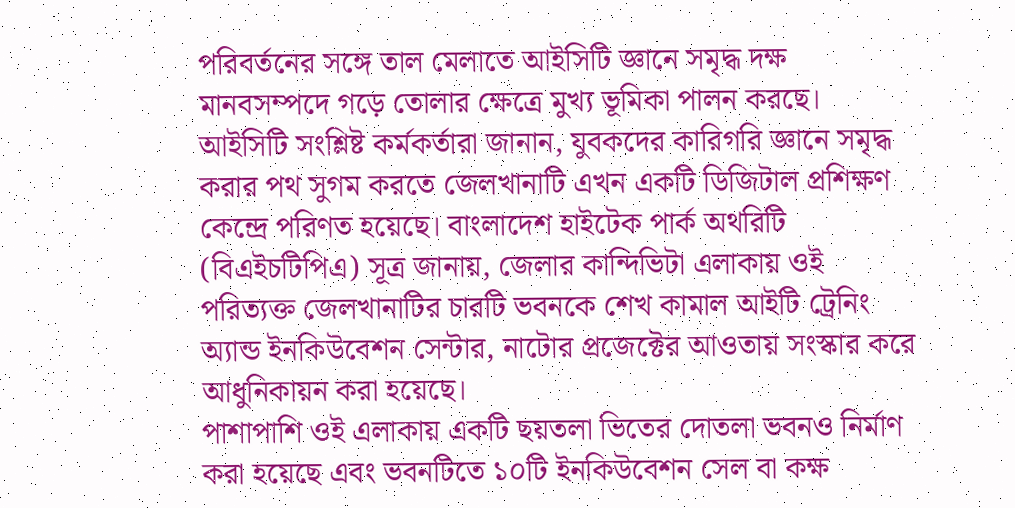পরিবর্তনের সঙ্গে তাল মেলাতে আইসিটি জ্ঞানে সমৃদ্ধ দক্ষ মানবসম্পদে গড়ে তোলার ক্ষেত্রে মুখ্য ভূমিকা পালন করছে। আইসিটি সংশ্লিষ্ট কর্মকর্তারা জানান, যুবকদের কারিগরি জ্ঞানে সমৃদ্ধ করার পথ সুগম করতে জেলখানাটি এখন একটি ডিজিটাল প্রশিক্ষণ কেন্দ্রে পরিণত হয়েছে। বাংলাদেশ হাইটেক পার্ক অথরিটি (বিএইচটিপিএ) সূত্র জানায়, জেলার কান্দিভিটা এলাকায় ওই পরিত্যক্ত জেলখানাটির চারটি ভবনকে শেখ কামাল আইটি ট্রেনিং অ্যান্ড ইনকিউবেশন সেন্টার, নাটোর প্রজেক্টের আওতায় সংস্কার করে আধুনিকায়ন করা হয়েছে।
পাশাপাশি ওই এলাকায় একটি ছয়তলা ভিতের দোতলা ভবনও নির্মাণ করা হয়েছে এবং ভবনটিতে ১০টি ইনকিউবেশন সেল বা কক্ষ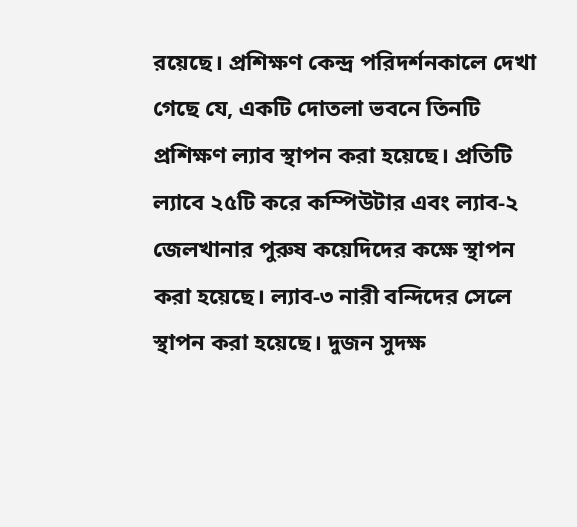রয়েছে। প্রশিক্ষণ কেন্দ্র পরিদর্শনকালে দেখা গেছে যে, একটি দোতলা ভবনে তিনটি প্রশিক্ষণ ল্যাব স্থাপন করা হয়েছে। প্রতিটি ল্যাবে ২৫টি করে কম্পিউটার এবং ল্যাব-২ জেলখানার পুরুষ কয়েদিদের কক্ষে স্থাপন করা হয়েছে। ল্যাব-৩ নারী বন্দিদের সেলে স্থাপন করা হয়েছে। দুজন সুদক্ষ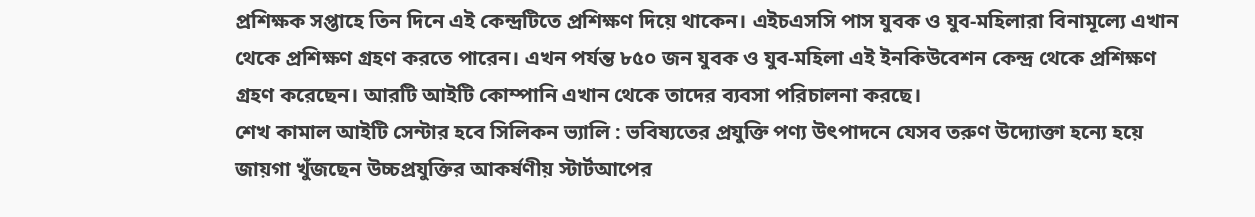প্রশিক্ষক সপ্তাহে তিন দিনে এই কেন্দ্রটিতে প্রশিক্ষণ দিয়ে থাকেন। এইচএসসি পাস যুবক ও যুব-মহিলারা বিনামূল্যে এখান থেকে প্রশিক্ষণ গ্রহণ করতে পারেন। এখন পর্যন্ত ৮৫০ জন যুবক ও যুব-মহিলা এই ইনকিউবেশন কেন্দ্র থেকে প্রশিক্ষণ গ্রহণ করেছেন। আরটি আইটি কোম্পানি এখান থেকে তাদের ব্যবসা পরিচালনা করছে।
শেখ কামাল আইটি সেন্টার হবে সিলিকন ভ্যালি : ভবিষ্যতের প্রযুক্তি পণ্য উৎপাদনে যেসব তরুণ উদ্যোক্তা হন্যে হয়ে জায়গা খুঁজছেন উচ্চপ্রযুক্তির আকর্ষণীয় স্টার্টআপের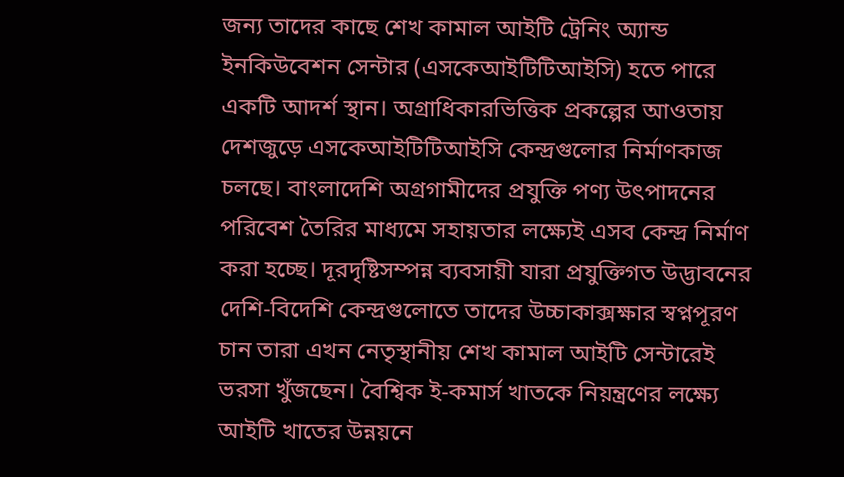জন্য তাদের কাছে শেখ কামাল আইটি ট্রেনিং অ্যান্ড ইনকিউবেশন সেন্টার (এসকেআইটিটিআইসি) হতে পারে একটি আদর্শ স্থান। অগ্রাধিকারভিত্তিক প্রকল্পের আওতায় দেশজুড়ে এসকেআইটিটিআইসি কেন্দ্রগুলোর নির্মাণকাজ চলছে। বাংলাদেশি অগ্রগামীদের প্রযুক্তি পণ্য উৎপাদনের পরিবেশ তৈরির মাধ্যমে সহায়তার লক্ষ্যেই এসব কেন্দ্র নির্মাণ করা হচ্ছে। দূরদৃষ্টিসম্পন্ন ব্যবসায়ী যারা প্রযুক্তিগত উদ্ভাবনের দেশি-বিদেশি কেন্দ্রগুলোতে তাদের উচ্চাকাক্সক্ষার স্বপ্নপূরণ চান তারা এখন নেতৃস্থানীয় শেখ কামাল আইটি সেন্টারেই ভরসা খুঁজছেন। বৈশ্বিক ই-কমার্স খাতকে নিয়ন্ত্রণের লক্ষ্যে আইটি খাতের উন্নয়নে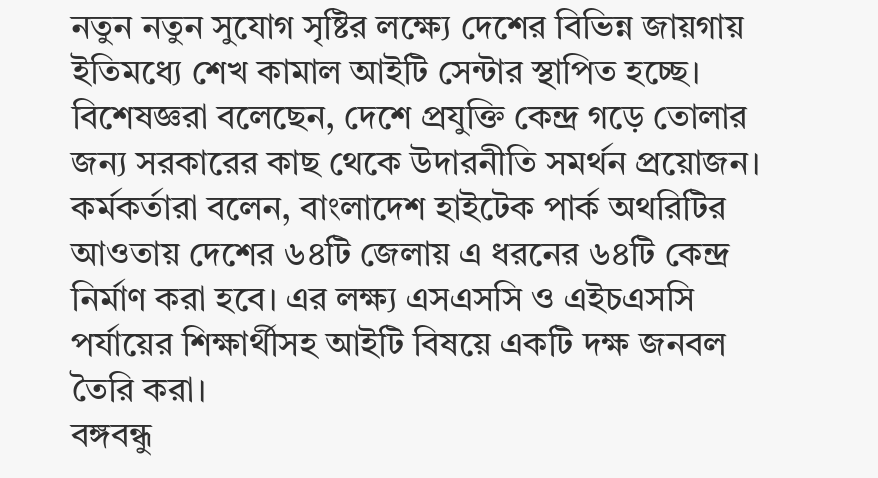নতুন নতুন সুযোগ সৃষ্টির লক্ষ্যে দেশের বিভিন্ন জায়গায় ইতিমধ্যে শেখ কামাল আইটি সেন্টার স্থাপিত হচ্ছে।
বিশেষজ্ঞরা বলেছেন, দেশে প্রযুক্তি কেন্দ্র গড়ে তোলার জন্য সরকারের কাছ থেকে উদারনীতি সমর্থন প্রয়োজন। কর্মকর্তারা বলেন, বাংলাদেশ হাইটেক পার্ক অথরিটির আওতায় দেশের ৬৪টি জেলায় এ ধরনের ৬৪টি কেন্দ্র নির্মাণ করা হবে। এর লক্ষ্য এসএসসি ও এইচএসসি পর্যায়ের শিক্ষার্থীসহ আইটি বিষয়ে একটি দক্ষ জনবল তৈরি করা।
বঙ্গবন্ধু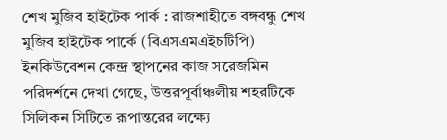শেখ মুজিব হাইটেক পার্ক : রাজশাহীতে বঙ্গবন্ধু শেখ মুজিব হাইটেক পার্কে (বিএসএমএইচটিপি) ইনকিউবেশন কেন্দ্র স্থাপনের কাজ সরেজমিন পরিদর্শনে দেখা গেছে, উত্তরপূর্বাঞ্চলীয় শহরটিকে সিলিকন সিটিতে রূপান্তরের লক্ষ্যে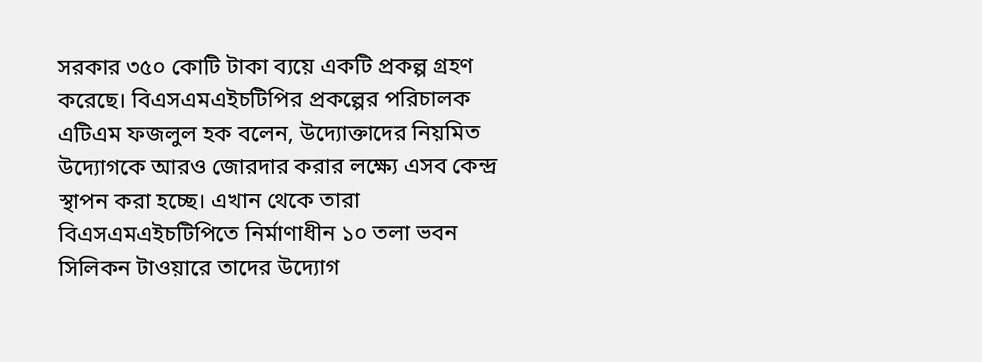সরকার ৩৫০ কোটি টাকা ব্যয়ে একটি প্রকল্প গ্রহণ করেছে। বিএসএমএইচটিপির প্রকল্পের পরিচালক এটিএম ফজলুল হক বলেন, উদ্যোক্তাদের নিয়মিত উদ্যোগকে আরও জোরদার করার লক্ষ্যে এসব কেন্দ্র স্থাপন করা হচ্ছে। এখান থেকে তারা বিএসএমএইচটিপিতে নির্মাণাধীন ১০ তলা ভবন সিলিকন টাওয়ারে তাদের উদ্যোগ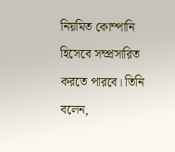নিয়মিত কোম্পানি হিসেবে সম্প্রসারিত করতে পারবে। তিনি বলেন,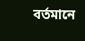বর্তমানে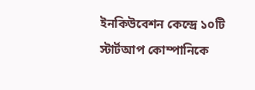ইনকিউবেশন কেন্দ্রে ১০টি স্টার্টআপ কোম্পানিকে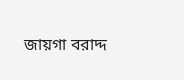জায়গা বরাদ্দ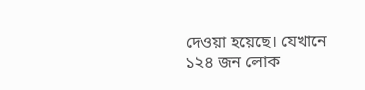দেওয়া হয়েছে। যেখানে ১২৪ জন লোক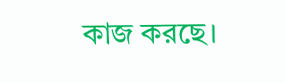কাজ করছে।